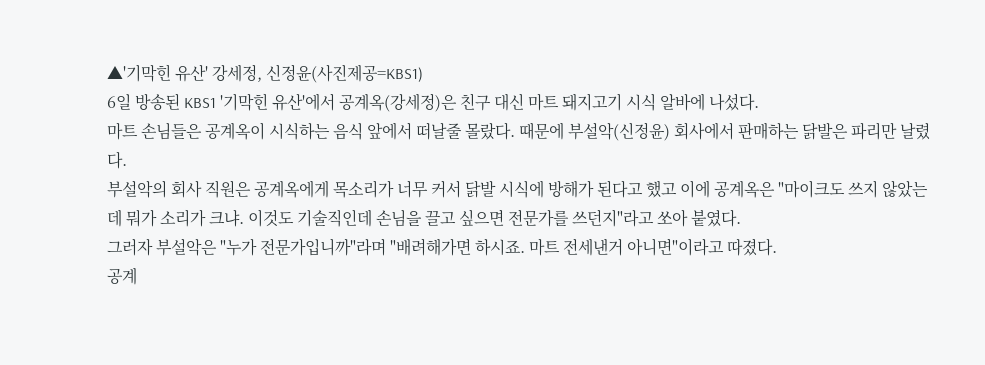▲'기막힌 유산' 강세정, 신정윤(사진제공=KBS1)
6일 방송된 KBS1 '기막힌 유산'에서 공계옥(강세정)은 친구 대신 마트 돼지고기 시식 알바에 나섰다.
마트 손님들은 공계옥이 시식하는 음식 앞에서 떠날줄 몰랐다. 때문에 부설악(신정윤) 회사에서 판매하는 닭발은 파리만 날렸다.
부설악의 회사 직원은 공계옥에게 목소리가 너무 커서 닭발 시식에 방해가 된다고 했고 이에 공계옥은 "마이크도 쓰지 않았는데 뭐가 소리가 크냐. 이것도 기술직인데 손님을 끌고 싶으면 전문가를 쓰던지"라고 쏘아 붙였다.
그러자 부설악은 "누가 전문가입니까"라며 "배려해가면 하시죠. 마트 전세낸거 아니면"이라고 따졌다.
공계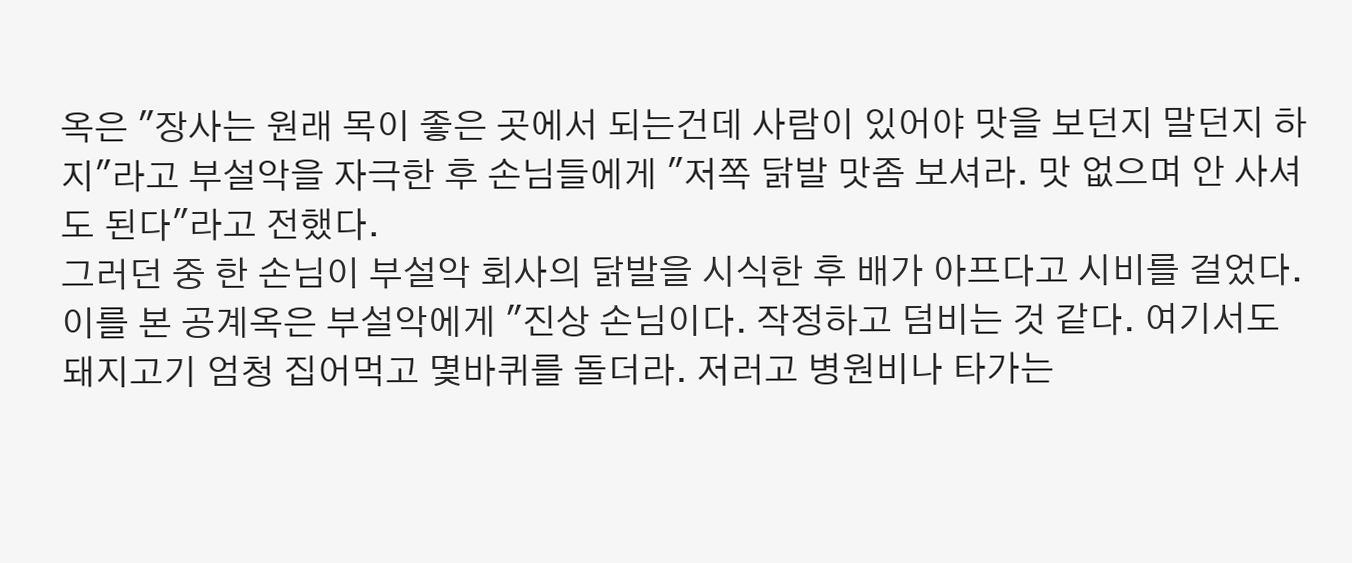옥은 "장사는 원래 목이 좋은 곳에서 되는건데 사람이 있어야 맛을 보던지 말던지 하지"라고 부설악을 자극한 후 손님들에게 "저쪽 닭발 맛좀 보셔라. 맛 없으며 안 사셔도 된다"라고 전했다.
그러던 중 한 손님이 부설악 회사의 닭발을 시식한 후 배가 아프다고 시비를 걸었다. 이를 본 공계옥은 부설악에게 "진상 손님이다. 작정하고 덤비는 것 같다. 여기서도 돼지고기 엄청 집어먹고 몇바퀴를 돌더라. 저러고 병원비나 타가는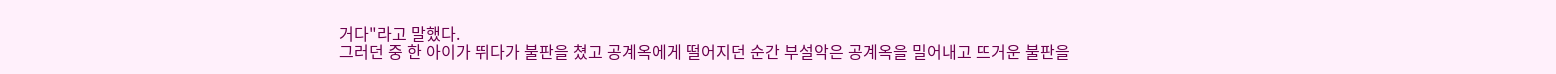거다"라고 말했다.
그러던 중 한 아이가 뛰다가 불판을 쳤고 공계옥에게 떨어지던 순간 부설악은 공계옥을 밀어내고 뜨거운 불판을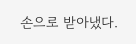손으로 받아냈다.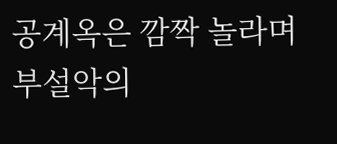공계옥은 깜짝 놀라며 부설악의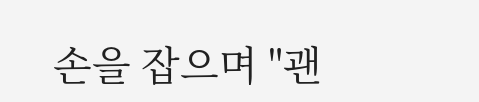손을 잡으며 "괜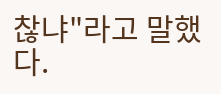찮냐"라고 말했다.